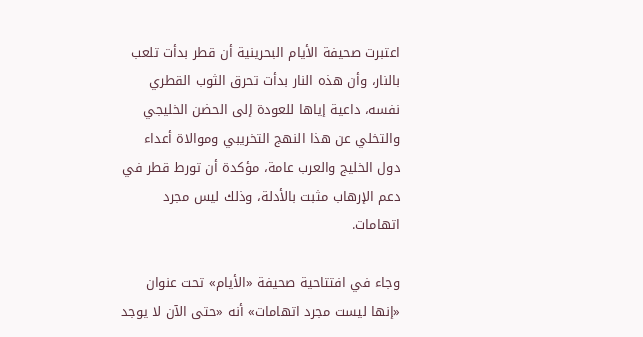اعتبرت صحيفة الأيام البحرينية أن قطر بدأت تلعب بالنار، وأن هذه النار بدأت تحرق الثوب القطري نفسه، داعية إياها للعودة إلى الحضن الخليجي والتخلي عن هذا النهج التخريبي وموالاة أعداء دول الخليج والعرب عامة، مؤكدة أن تورط قطر في دعم الإرهاب مثبت بالأدلة، وذلك ليس مجرد اتهامات.

وجاء في افتتاحية صحيفة «الأيام» تحت عنوان «إنها ليست مجرد اتهامات» أنه «حتى الآن لا يوجد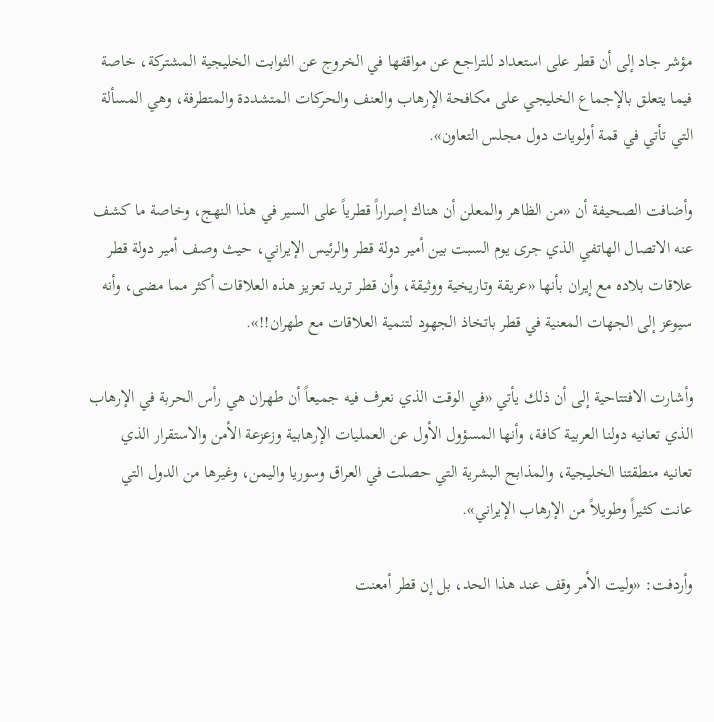مؤشر جاد إلى أن قطر على استعداد للتراجع عن مواقفها في الخروج عن الثوابت الخليجية المشتركة، خاصة فيما يتعلق بالإجماع الخليجي على مكافحة الإرهاب والعنف والحركات المتشددة والمتطرفة، وهي المسألة التي تأتي في قمة أولويات دول مجلس التعاون».

وأضافت الصحيفة أن «من الظاهر والمعلن أن هناك إصراراً قطرياً على السير في هذا النهج، وخاصة ما كشف عنه الاتصال الهاتفي الذي جرى يوم السبت بين أمير دولة قطر والرئيس الإيراني، حيث وصف أمير دولة قطر علاقات بلاده مع إيران بأنها «عريقة وتاريخية ووثيقة، وأن قطر تريد تعزيز هذه العلاقات أكثر مما مضى، وأنه سيوعز إلى الجهات المعنية في قطر باتخاذ الجهود لتنمية العلاقات مع طهران!!».

وأشارت الافتتاحية إلى أن ذلك يأتي «في الوقت الذي نعرف فيه جميعاً أن طهران هي رأس الحربة في الإرهاب الذي تعانيه دولنا العربية كافة، وأنها المسؤول الأول عن العمليات الإرهابية وزعزعة الأمن والاستقرار الذي تعانيه منطقتنا الخليجية، والمذابح البشرية التي حصلت في العراق وسوريا واليمن، وغيرها من الدول التي عانت كثيراً وطويلاً من الإرهاب الإيراني».

وأردفت: «وليت الأمر وقف عند هذا الحد، بل إن قطر أمعنت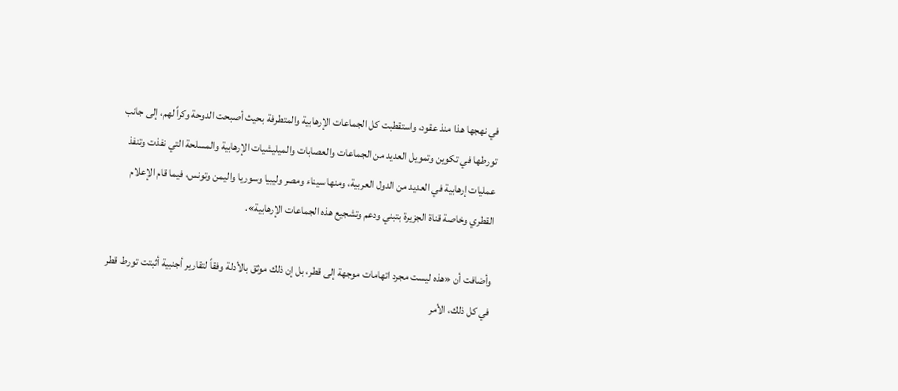في نهجها هذا منذ عقود، واستقطبت كل الجماعات الإرهابية والمتطرفة بحيث أصبحت الدوحة وكراً لهم، إلى جانب تورطها في تكوين وتمويل العديد من الجماعات والعصابات والميليشيات الإرهابية والمسلحة التي نفذت وتنفذ عمليات إرهابية في العديد من الدول العربية، ومنها سيناء ومصر وليبيا وسوريا واليمن وتونس، فيما قام الإعلام القطري وخاصة قناة الجزيرة بتبني ودعم وتشجيع هذه الجماعات الإرهابية».

وأضافت أن «هذه ليست مجرد اتهامات موجهة إلى قطر، بل إن ذلك موثق بالأدلة وفقاً لتقارير أجنبية أثبتت تورط قطر في كل ذلك، الأمر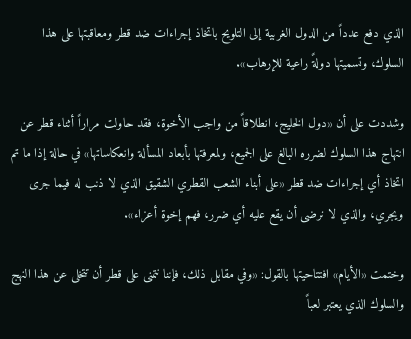الذي دفع عدداً من الدول الغربية إلى التلويح باتخاذ إجراءات ضد قطر ومعاقبتها على هذا السلوك، وتسميتها دولةً راعية للإرهاب».

وشددت على أن «دول الخليج، انطلاقاً من واجب الأخوة، فقد حاولت مراراً أثناء قطر عن انتهاج هذا السلوك لضرره البالغ على الجميع، ولمعرفتها بأبعاد المسألة وانعكاساتها» في حالة إذا ما تم اتخاذ أي إجراءات ضد قطر «على أبناء الشعب القطري الشقيق الذي لا ذنب له فيما جرى ويجري، والذي لا نرضى أن يقع عليه أي ضرر، فهم إخوة أعزاء».

وختمت «الأيام» افتتاحيتها بالقول: «وفي مقابل ذلك، فإننا نتمنى على قطر أن تتخلى عن هذا النهج والسلوك الذي يعتبر لعباً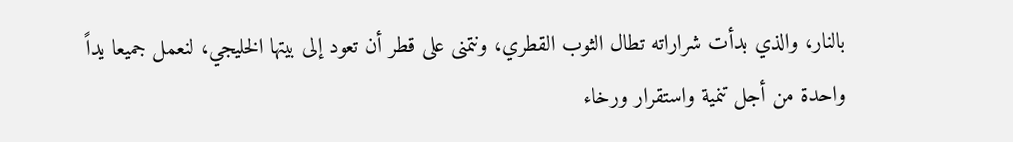بالنار، والذي بدأت شراراته تطال الثوب القطري، ونتمنى على قطر أن تعود إلى بيتها الخليجي، لنعمل جميعا يداً واحدة من أجل تنمية واستقرار ورخاء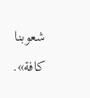شعوبنا كافة».